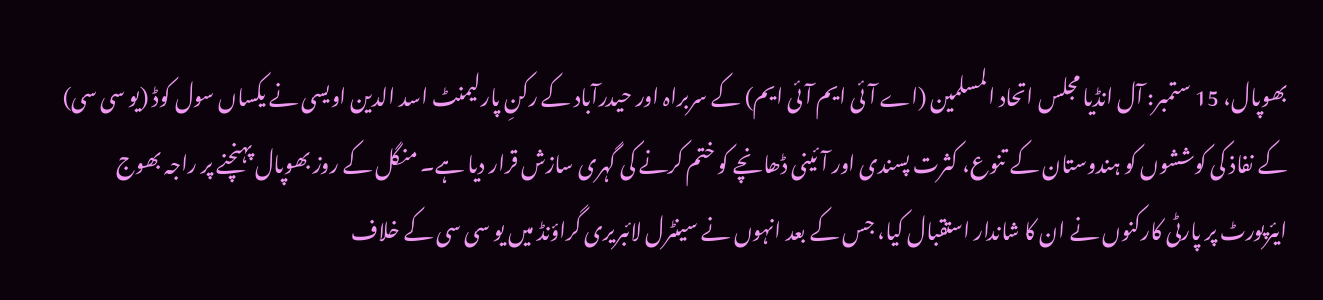بھوپال، 15 ستمبر: آل انڈیا مجلس اتحاد المسلمین (اے آئی ایم آئی ایم) کے سربراہ اور حیدرآباد کے رکنِ پارلیمنٹ اسد الدین اویسی نے یکساں سول کوڈ (یو سی سی) کے نفاذ کی کوششوں کو ہندوستان کے تنوع، کثرت پسندی اور آئینی ڈھانچے کو ختم کرنے کی گہری سازش قرار دیا ہے۔ منگل کے روز بھوپال پہنچنے پر راجہ بھوج ایئرپورٹ پر پارٹی کارکنوں نے ان کا شاندار استقبال کیا، جس کے بعد انہوں نے سینٹرل لائبریری گراؤنڈ میں یو سی سی کے خلاف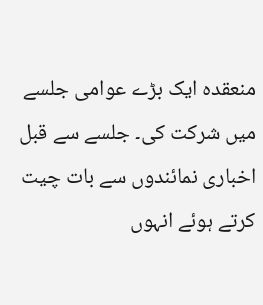منعقدہ ایک بڑے عوامی جلسے میں شرکت کی۔ جلسے سے قبل اخباری نمائندوں سے بات چیت کرتے ہوئے انہوں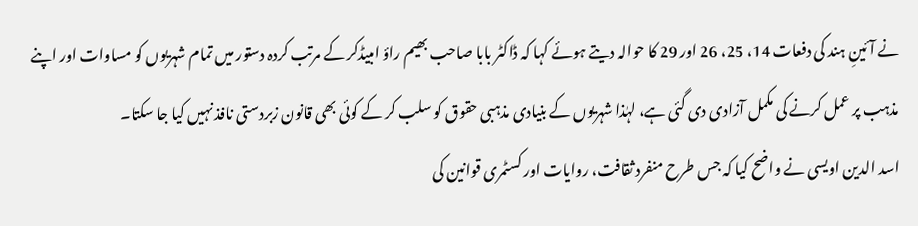نے آئینِ ہند کی دفعات 14، 25، 26 اور 29 کا حوالہ دیتے ہوئے کہا کہ ڈاکٹر بابا صاحب بھیم راؤ امبیڈکر کے مرتب کردہ دستور میں تمام شہریوں کو مساوات اور اپنے مذہب پر عمل کرنے کی مکمل آزادی دی گئی ہے، لہٰذا شہریوں کے بنیادی مذہبی حقوق کو سلب کر کے کوئی بھی قانون زبردستی نافذ نہیں کیا جا سکتا۔
اسد الدین اویسی نے واضح کیا کہ جس طرح منفرد ثقافت، روایات اور کسٹمری قوانین کی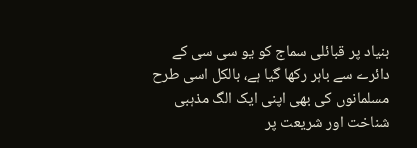بنیاد پر قبائلی سماج کو یو سی سی کے دائرے سے باہر رکھا گیا ہے، بالکل اسی طرح مسلمانوں کی بھی اپنی ایک الگ مذہبی شناخت اور شریعت پر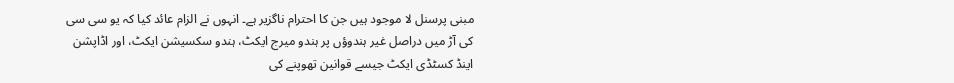مبنی پرسنل لا موجود ہیں جن کا احترام ناگزیر ہے۔ انہوں نے الزام عائد کیا کہ یو سی سی کی آڑ میں دراصل غیر ہندوؤں پر ہندو میرج ایکٹ، ہندو سکسیشن ایکٹ، اور اڈاپشن اینڈ کسٹڈی ایکٹ جیسے قوانین تھوپنے کی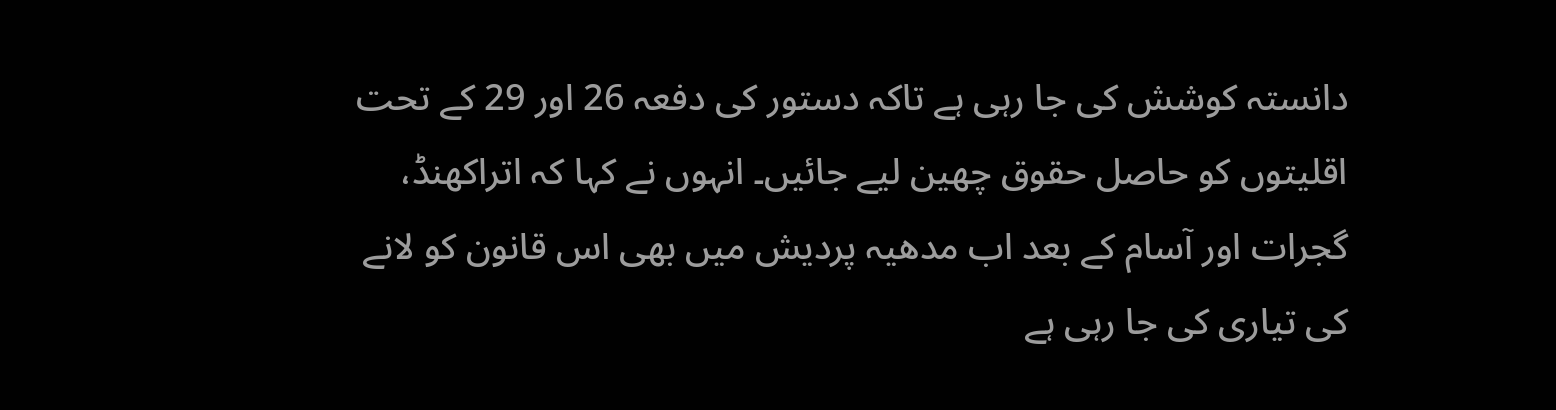دانستہ کوشش کی جا رہی ہے تاکہ دستور کی دفعہ 26 اور 29 کے تحت اقلیتوں کو حاصل حقوق چھین لیے جائیں۔ انہوں نے کہا کہ اتراکھنڈ، گجرات اور آسام کے بعد اب مدھیہ پردیش میں بھی اس قانون کو لانے کی تیاری کی جا رہی ہے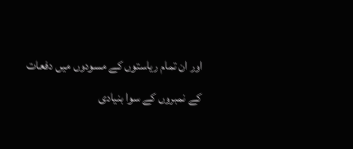اور ان تمام ریاستوں کے مسودوں میں دفعات کے نمبروں کے سوا بنیادی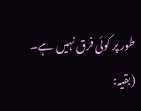طور پر کوئی فرق نہیں ہے۔
(بقیہ: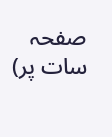صفحہ سات پر)